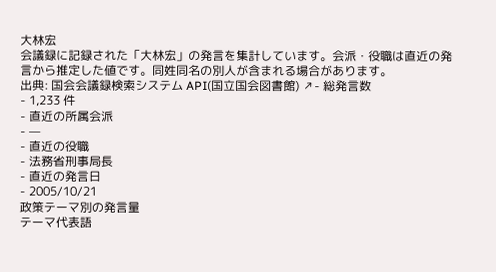大林宏
会議録に記録された「大林宏」の発言を集計しています。会派・役職は直近の発言から推定した値です。同姓同名の別人が含まれる場合があります。
出典: 国会会議録検索システム API(国立国会図書館) ↗- 総発言数
- 1,233 件
- 直近の所属会派
- —
- 直近の役職
- 法務省刑事局長
- 直近の発言日
- 2005/10/21
政策テーマ別の発言量
テーマ代表語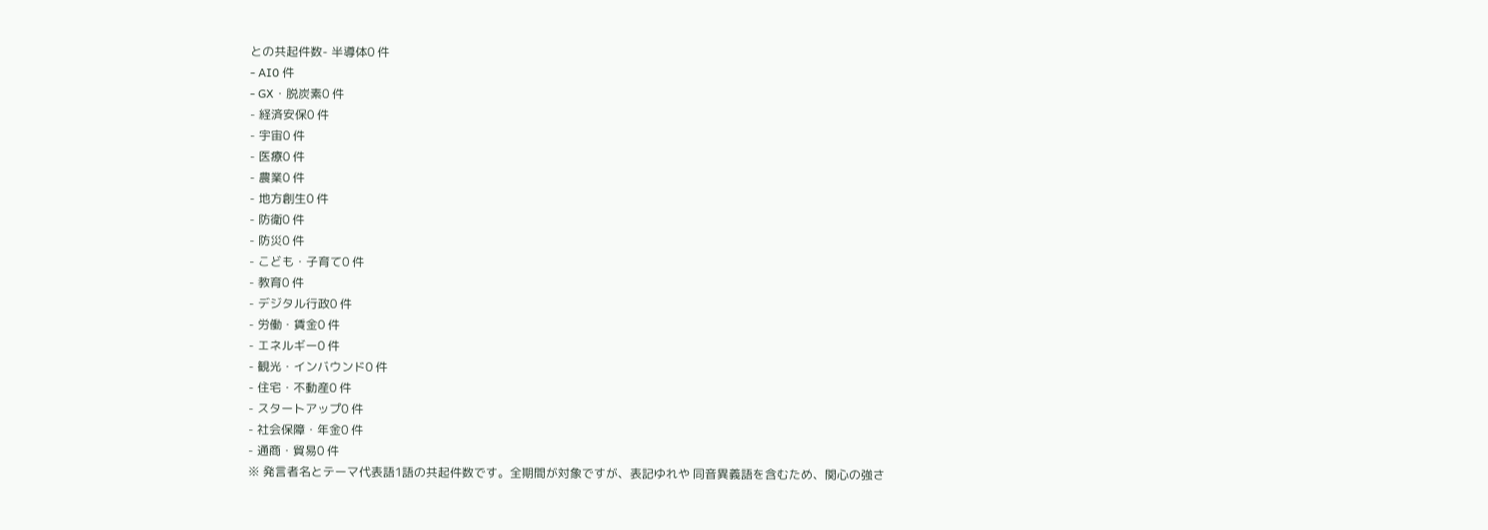との共起件数- 半導体0 件
- AI0 件
- GX・脱炭素0 件
- 経済安保0 件
- 宇宙0 件
- 医療0 件
- 農業0 件
- 地方創生0 件
- 防衛0 件
- 防災0 件
- こども・子育て0 件
- 教育0 件
- デジタル行政0 件
- 労働・賃金0 件
- エネルギー0 件
- 観光・インバウンド0 件
- 住宅・不動産0 件
- スタートアップ0 件
- 社会保障・年金0 件
- 通商・貿易0 件
※ 発言者名とテーマ代表語1語の共起件数です。全期間が対象ですが、表記ゆれや 同音異義語を含むため、関心の強さ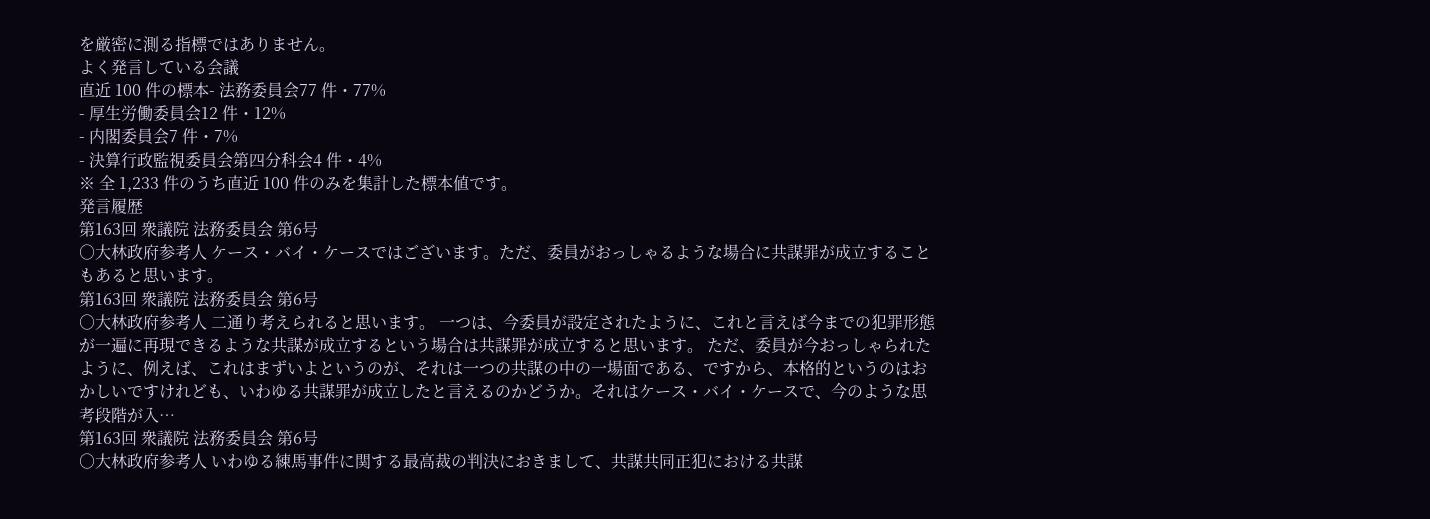を厳密に測る指標ではありません。
よく発言している会議
直近 100 件の標本- 法務委員会77 件・77%
- 厚生労働委員会12 件・12%
- 内閣委員会7 件・7%
- 決算行政監視委員会第四分科会4 件・4%
※ 全 1,233 件のうち直近 100 件のみを集計した標本値です。
発言履歴
第163回 衆議院 法務委員会 第6号
○大林政府参考人 ケース・バイ・ケースではございます。ただ、委員がおっしゃるような場合に共謀罪が成立することもあると思います。
第163回 衆議院 法務委員会 第6号
○大林政府参考人 二通り考えられると思います。 一つは、今委員が設定されたように、これと言えば今までの犯罪形態が一遍に再現できるような共謀が成立するという場合は共謀罪が成立すると思います。 ただ、委員が今おっしゃられたように、例えば、これはまずいよというのが、それは一つの共謀の中の一場面である、ですから、本格的というのはおかしいですけれども、いわゆる共謀罪が成立したと言えるのかどうか。それはケース・バイ・ケースで、今のような思考段階が入…
第163回 衆議院 法務委員会 第6号
○大林政府参考人 いわゆる練馬事件に関する最高裁の判決におきまして、共謀共同正犯における共謀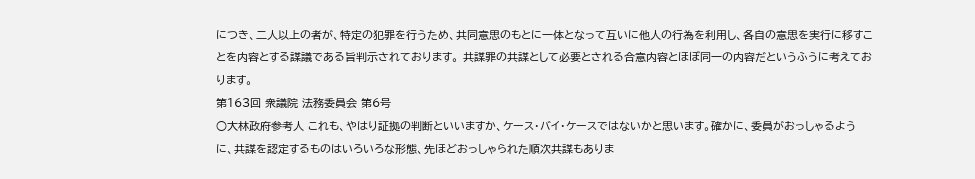につき、二人以上の者が、特定の犯罪を行うため、共同意思のもとに一体となって互いに他人の行為を利用し、各自の意思を実行に移すことを内容とする謀議である旨判示されております。 共謀罪の共謀として必要とされる合意内容とほぼ同一の内容だというふうに考えております。
第163回 衆議院 法務委員会 第6号
○大林政府参考人 これも、やはり証拠の判断といいますか、ケース・バイ・ケースではないかと思います。確かに、委員がおっしゃるように、共謀を認定するものはいろいろな形態、先ほどおっしゃられた順次共謀もありま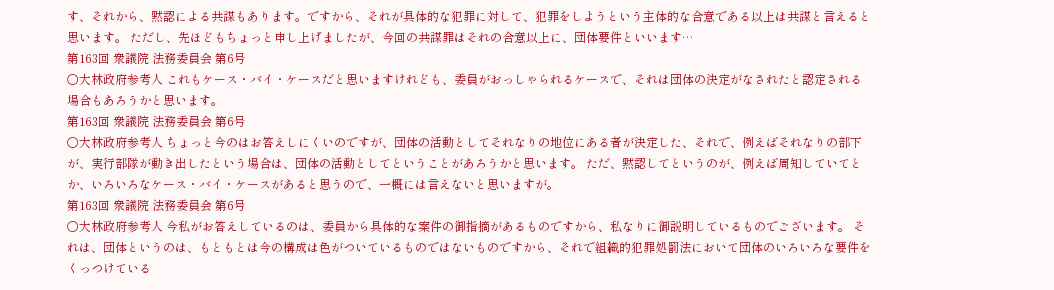す、それから、黙認による共謀もあります。ですから、それが具体的な犯罪に対して、犯罪をしようという主体的な合意である以上は共謀と言えると思います。 ただし、先ほどもちょっと申し上げましたが、今回の共謀罪はそれの合意以上に、団体要件といいます…
第163回 衆議院 法務委員会 第6号
○大林政府参考人 これもケース・バイ・ケースだと思いますけれども、委員がおっしゃられるケースで、それは団体の決定がなされたと認定される場合もあろうかと思います。
第163回 衆議院 法務委員会 第6号
○大林政府参考人 ちょっと今のはお答えしにくいのですが、団体の活動としてそれなりの地位にある者が決定した、それで、例えばそれなりの部下が、実行部隊が動き出したという場合は、団体の活動としてということがあろうかと思います。 ただ、黙認してというのが、例えば周知していてとか、いろいろなケース・バイ・ケースがあると思うので、一概には言えないと思いますが。
第163回 衆議院 法務委員会 第6号
○大林政府参考人 今私がお答えしているのは、委員から具体的な案件の御指摘があるものですから、私なりに御説明しているものでございます。 それは、団体というのは、もともとは今の構成は色がついているものではないものですから、それで組織的犯罪処罰法において団体のいろいろな要件をくっつけている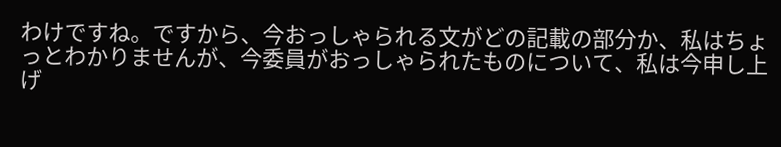わけですね。ですから、今おっしゃられる文がどの記載の部分か、私はちょっとわかりませんが、今委員がおっしゃられたものについて、私は今申し上げ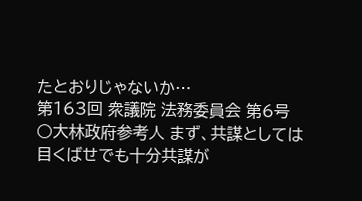たとおりじゃないか…
第163回 衆議院 法務委員会 第6号
○大林政府参考人 まず、共謀としては目くばせでも十分共謀が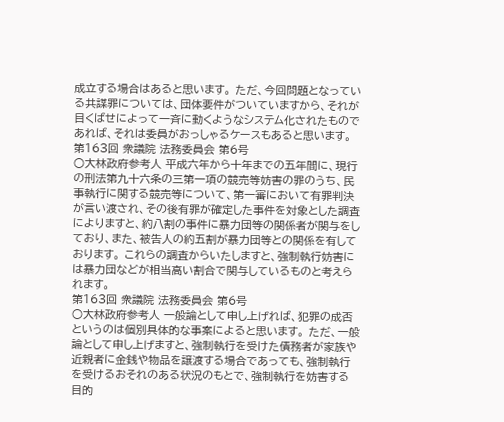成立する場合はあると思います。 ただ、今回問題となっている共謀罪については、団体要件がついていますから、それが目くばせによって一斉に動くようなシステム化されたものであれば、それは委員がおっしゃるケースもあると思います。
第163回 衆議院 法務委員会 第6号
○大林政府参考人 平成六年から十年までの五年間に、現行の刑法第九十六条の三第一項の競売等妨害の罪のうち、民事執行に関する競売等について、第一審において有罪判決が言い渡され、その後有罪が確定した事件を対象とした調査によりますと、約八割の事件に暴力団等の関係者が関与をしており、また、被告人の約五割が暴力団等との関係を有しております。 これらの調査からいたしますと、強制執行妨害には暴力団などが相当高い割合で関与しているものと考えられます。
第163回 衆議院 法務委員会 第6号
○大林政府参考人 一般論として申し上げれば、犯罪の成否というのは個別具体的な事案によると思います。 ただ、一般論として申し上げますと、強制執行を受けた債務者が家族や近親者に金銭や物品を譲渡する場合であっても、強制執行を受けるおそれのある状況のもとで、強制執行を妨害する目的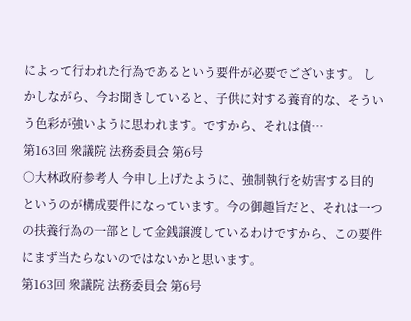によって行われた行為であるという要件が必要でございます。 しかしながら、今お聞きしていると、子供に対する養育的な、そういう色彩が強いように思われます。ですから、それは債…
第163回 衆議院 法務委員会 第6号
○大林政府参考人 今申し上げたように、強制執行を妨害する目的というのが構成要件になっています。今の御趣旨だと、それは一つの扶養行為の一部として金銭譲渡しているわけですから、この要件にまず当たらないのではないかと思います。
第163回 衆議院 法務委員会 第6号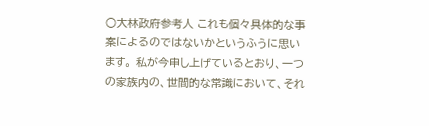○大林政府参考人 これも個々具体的な事案によるのではないかというふうに思います。 私が今申し上げているとおり、一つの家族内の、世間的な常識において、それ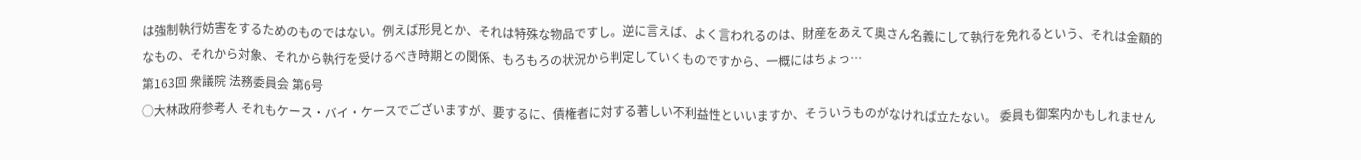は強制執行妨害をするためのものではない。例えば形見とか、それは特殊な物品ですし。逆に言えば、よく言われるのは、財産をあえて奥さん名義にして執行を免れるという、それは金額的なもの、それから対象、それから執行を受けるべき時期との関係、もろもろの状況から判定していくものですから、一概にはちょっ…
第163回 衆議院 法務委員会 第6号
○大林政府参考人 それもケース・バイ・ケースでございますが、要するに、債権者に対する著しい不利益性といいますか、そういうものがなければ立たない。 委員も御案内かもしれません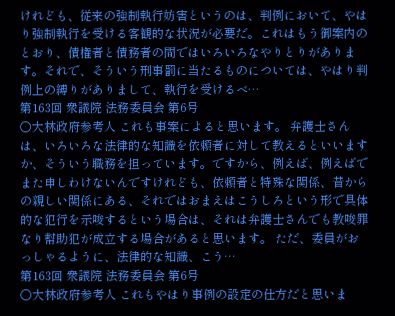けれども、従来の強制執行妨害というのは、判例において、やはり強制執行を受ける客観的な状況が必要だ。これはもう御案内のとおり、債権者と債務者の間ではいろいろなやりとりがあります。それで、そういう刑事罰に当たるものについては、やはり判例上の縛りがありまして、執行を受けるべ…
第163回 衆議院 法務委員会 第6号
○大林政府参考人 これも事案によると思います。 弁護士さんは、いろいろな法律的な知識を依頼者に対して教えるといいますか、そういう職務を担っています。ですから、例えば、例えばでまた申しわけないんですけれども、依頼者と特殊な関係、昔からの親しい関係にある、それではおまえはこうしろという形で具体的な犯行を示唆するという場合は、それは弁護士さんでも教唆罪なり幇助犯が成立する場合があると思います。 ただ、委員がおっしゃるように、法律的な知識、こう…
第163回 衆議院 法務委員会 第6号
○大林政府参考人 これもやはり事例の設定の仕方だと思いま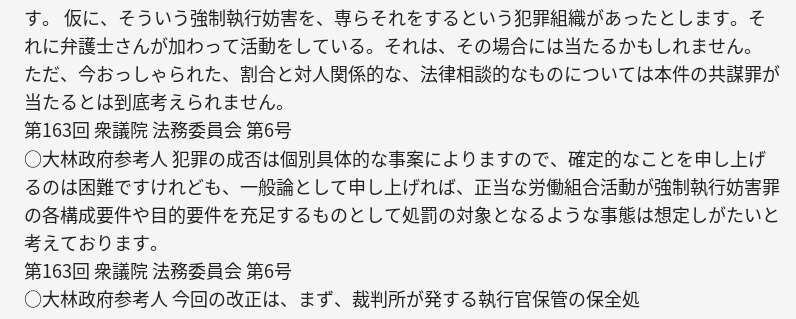す。 仮に、そういう強制執行妨害を、専らそれをするという犯罪組織があったとします。それに弁護士さんが加わって活動をしている。それは、その場合には当たるかもしれません。 ただ、今おっしゃられた、割合と対人関係的な、法律相談的なものについては本件の共謀罪が当たるとは到底考えられません。
第163回 衆議院 法務委員会 第6号
○大林政府参考人 犯罪の成否は個別具体的な事案によりますので、確定的なことを申し上げるのは困難ですけれども、一般論として申し上げれば、正当な労働組合活動が強制執行妨害罪の各構成要件や目的要件を充足するものとして処罰の対象となるような事態は想定しがたいと考えております。
第163回 衆議院 法務委員会 第6号
○大林政府参考人 今回の改正は、まず、裁判所が発する執行官保管の保全処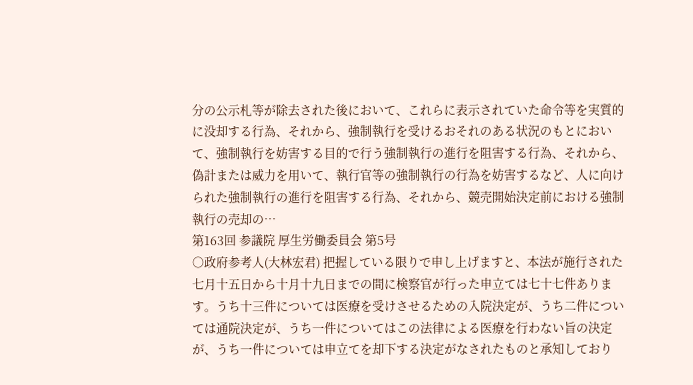分の公示札等が除去された後において、これらに表示されていた命令等を実質的に没却する行為、それから、強制執行を受けるおそれのある状況のもとにおいて、強制執行を妨害する目的で行う強制執行の進行を阻害する行為、それから、偽計または威力を用いて、執行官等の強制執行の行為を妨害するなど、人に向けられた強制執行の進行を阻害する行為、それから、競売開始決定前における強制執行の売却の…
第163回 参議院 厚生労働委員会 第5号
○政府参考人(大林宏君) 把握している限りで申し上げますと、本法が施行された七月十五日から十月十九日までの間に検察官が行った申立ては七十七件あります。うち十三件については医療を受けさせるための入院決定が、うち二件については通院決定が、うち一件についてはこの法律による医療を行わない旨の決定が、うち一件については申立てを却下する決定がなされたものと承知しており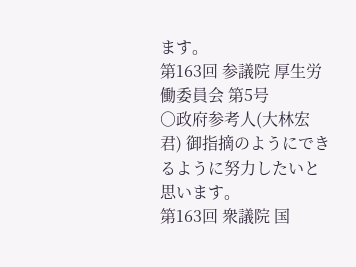ます。
第163回 参議院 厚生労働委員会 第5号
○政府参考人(大林宏君) 御指摘のようにできるように努力したいと思います。
第163回 衆議院 国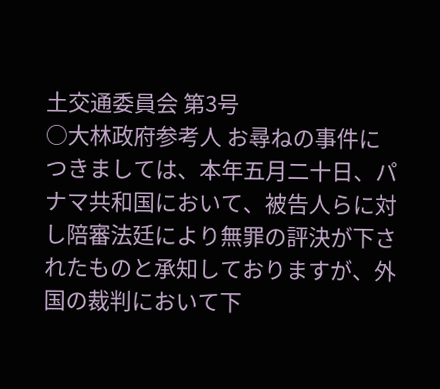土交通委員会 第3号
○大林政府参考人 お尋ねの事件につきましては、本年五月二十日、パナマ共和国において、被告人らに対し陪審法廷により無罪の評決が下されたものと承知しておりますが、外国の裁判において下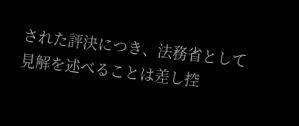された評決につき、法務省として見解を述べることは差し控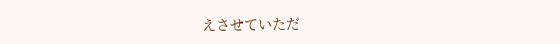えさせていただ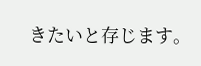きたいと存じます。